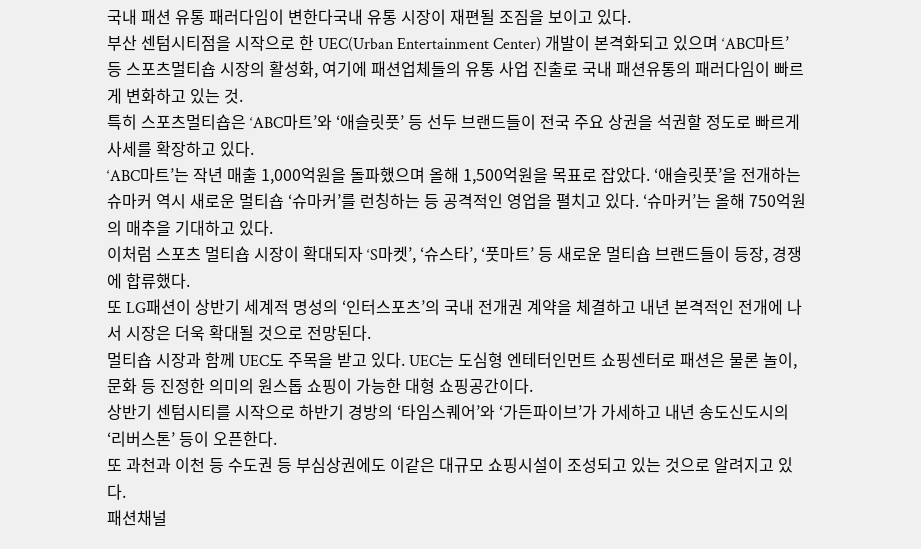국내 패션 유통 패러다임이 변한다국내 유통 시장이 재편될 조짐을 보이고 있다.
부산 센텀시티점을 시작으로 한 UEC(Urban Entertainment Center) 개발이 본격화되고 있으며 ‘ABC마트’ 등 스포츠멀티숍 시장의 활성화, 여기에 패션업체들의 유통 사업 진출로 국내 패션유통의 패러다임이 빠르게 변화하고 있는 것.
특히 스포츠멀티숍은 ‘ABC마트’와 ‘애슬릿풋’ 등 선두 브랜드들이 전국 주요 상권을 석권할 정도로 빠르게 사세를 확장하고 있다.
‘ABC마트’는 작년 매출 1,000억원을 돌파했으며 올해 1,500억원을 목표로 잡았다. ‘애슬릿풋’을 전개하는 슈마커 역시 새로운 멀티숍 ‘슈마커’를 런칭하는 등 공격적인 영업을 펼치고 있다. ‘슈마커’는 올해 750억원의 매추을 기대하고 있다.
이처럼 스포츠 멀티숍 시장이 확대되자 ‘S마켓’, ‘슈스타’, ‘풋마트’ 등 새로운 멀티숍 브랜드들이 등장, 경쟁에 합류했다.
또 LG패션이 상반기 세계적 명성의 ‘인터스포츠’의 국내 전개권 계약을 체결하고 내년 본격적인 전개에 나서 시장은 더욱 확대될 것으로 전망된다.
멀티숍 시장과 함께 UEC도 주목을 받고 있다. UEC는 도심형 엔테터인먼트 쇼핑센터로 패션은 물론 놀이, 문화 등 진정한 의미의 원스톱 쇼핑이 가능한 대형 쇼핑공간이다.
상반기 센텀시티를 시작으로 하반기 경방의 ‘타임스퀘어’와 ‘가든파이브’가 가세하고 내년 송도신도시의 ‘리버스톤’ 등이 오픈한다.
또 과천과 이천 등 수도권 등 부심상권에도 이같은 대규모 쇼핑시설이 조성되고 있는 것으로 알려지고 있다.
패션채널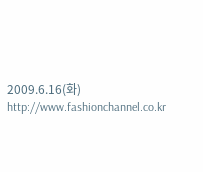2009.6.16(화) http://www.fashionchannel.co.kr